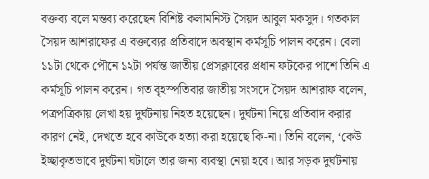বক্তব্য বলে মন্তব্য করেছেন বিশিষ্ট কলামনিস্ট সৈয়দ আবুল মকসুদ। গতকাল সৈয়দ আশরাফের এ বক্তব্যের প্রতিবাদে অবস্থান কর্মসূচি পালন করেন। বেলা ১১টা থেকে পৌনে ১২টা পর্যন্ত জাতীয় প্রেসক্লাবের প্রধান ফটকের পাশে তিনি এ কর্মসূচি পালন করেন। গত বৃহস্পতিবার জাতীয় সংসদে সৈয়দ আশরাফ বলেন, পত্রপত্রিকায় লেখা হয় দুর্ঘটনায় নিহত হয়েছেন। দুর্ঘটনা নিয়ে প্রতিবাদ করার কারণ নেই, দেখতে হবে কাউকে হত্যা করা হয়েছে কি-না। তিনি বলেন, ‘কেউ ইচ্ছাকৃতভাবে দুর্ঘটনা ঘটালে তার জন্য ব্যবস্থা নেয়া হবে। আর সড়ক দুর্ঘটনায়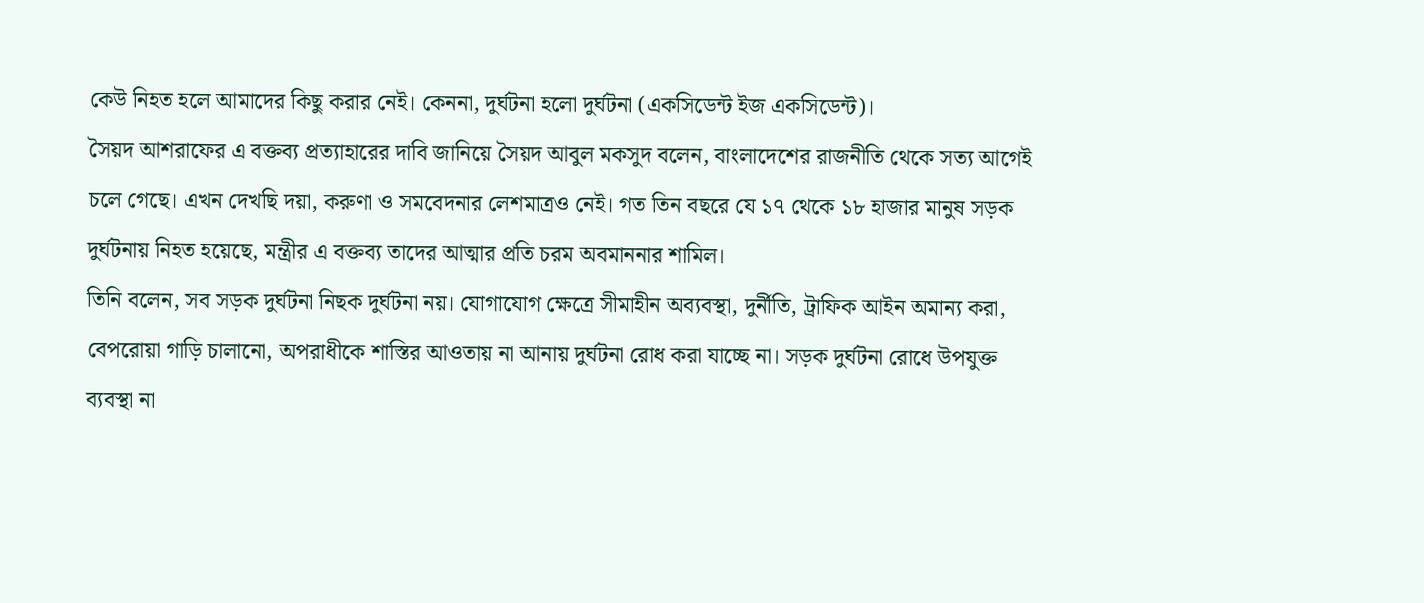কেউ নিহত হলে আমাদের কিছু করার নেই। কেননা, দুর্ঘটনা হলো দুর্ঘটনা (একসিডেন্ট ইজ একসিডেন্ট)।
সৈয়দ আশরাফের এ বক্তব্য প্রত্যাহারের দাবি জানিয়ে সৈয়দ আবুল মকসুদ বলেন, বাংলাদেশের রাজনীতি থেকে সত্য আগেই চলে গেছে। এখন দেখছি দয়া, করুণা ও সমবেদনার লেশমাত্রও নেই। গত তিন বছরে যে ১৭ থেকে ১৮ হাজার মানুষ সড়ক দুর্ঘটনায় নিহত হয়েছে, মন্ত্রীর এ বক্তব্য তাদের আত্মার প্রতি চরম অবমাননার শামিল।
তিনি বলেন, সব সড়ক দুর্ঘটনা নিছক দুর্ঘটনা নয়। যোগাযোগ ক্ষেত্রে সীমাহীন অব্যবস্থা, দুর্নীতি, ট্রাফিক আইন অমান্য করা, বেপরোয়া গাড়ি চালানো, অপরাধীকে শাস্তির আওতায় না আনায় দুর্ঘটনা রোধ করা যাচ্ছে না। সড়ক দুর্ঘটনা রোধে উপযুক্ত ব্যবস্থা না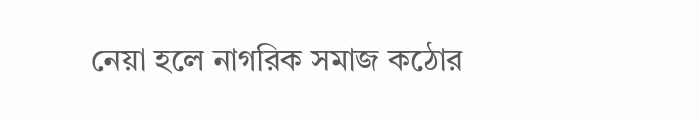নেয়া হলে নাগরিক সমাজ কঠোর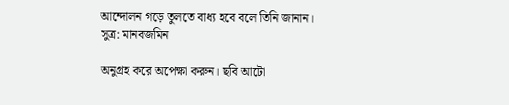আন্দোলন গড়ে তুলতে বাধ্য হবে বলে তিনি জানান।
সুত্র: মানবজমিন

অনুগ্রহ করে অপেক্ষা করুন। ছবি আটো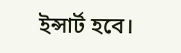ইন্সার্ট হবে।